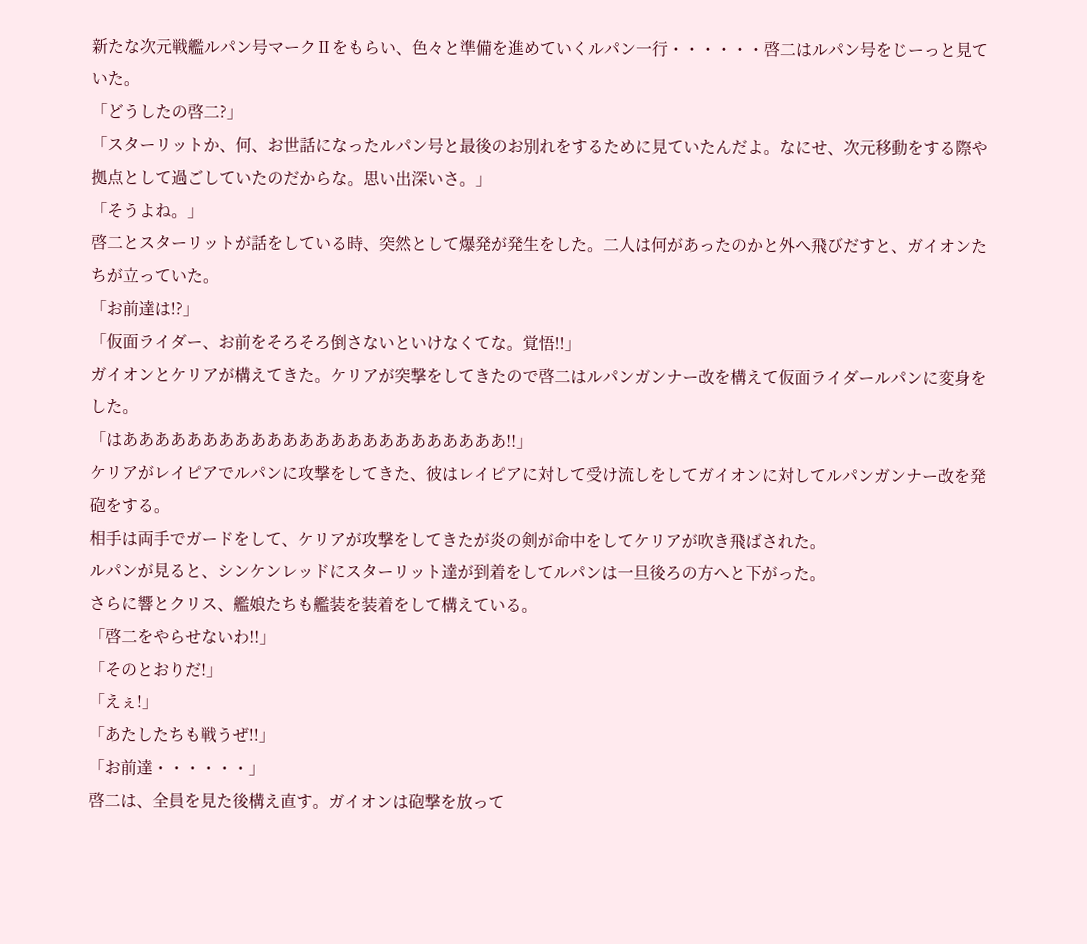新たな次元戦艦ルパン号マークⅡをもらい、色々と準備を進めていくルパン一行・・・・・・啓二はルパン号をじーっと見ていた。
「どうしたの啓二?」
「スターリットか、何、お世話になったルパン号と最後のお別れをするために見ていたんだよ。なにせ、次元移動をする際や拠点として過ごしていたのだからな。思い出深いさ。」
「そうよね。」
啓二とスターリットが話をしている時、突然として爆発が発生をした。二人は何があったのかと外へ飛びだすと、ガイオンたちが立っていた。
「お前達は!?」
「仮面ライダー、お前をそろそろ倒さないといけなくてな。覚悟!!」
ガイオンとケリアが構えてきた。ケリアが突撃をしてきたので啓二はルパンガンナー改を構えて仮面ライダールパンに変身をした。
「はああああああああああああああああああああああああ!!」
ケリアがレイピアでルパンに攻撃をしてきた、彼はレイピアに対して受け流しをしてガイオンに対してルパンガンナー改を発砲をする。
相手は両手でガードをして、ケリアが攻撃をしてきたが炎の剣が命中をしてケリアが吹き飛ばされた。
ルパンが見ると、シンケンレッドにスターリット達が到着をしてルパンは一旦後ろの方へと下がった。
さらに響とクリス、艦娘たちも艦装を装着をして構えている。
「啓二をやらせないわ!!」
「そのとおりだ!」
「えぇ!」
「あたしたちも戦うぜ!!」
「お前達・・・・・・」
啓二は、全員を見た後構え直す。ガイオンは砲撃を放って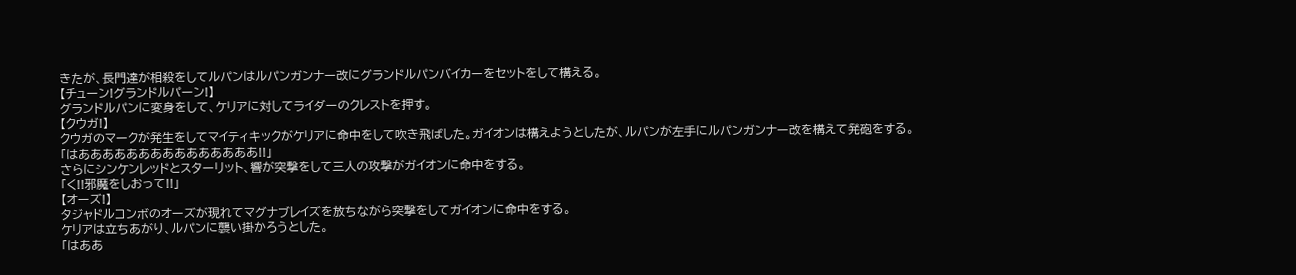きたが、長門達が相殺をしてルパンはルパンガンナー改にグランドルパンバイカーをセットをして構える。
【チューン!グランドルパーン!】
グランドルパンに変身をして、ケリアに対してライダーのクレストを押す。
【クウガ!】
クウガのマークが発生をしてマイティキックがケリアに命中をして吹き飛ばした。ガイオンは構えようとしたが、ルパンが左手にルパンガンナー改を構えて発砲をする。
「はあああああああああああああああ!!」
さらにシンケンレッドとスターリット、響が突撃をして三人の攻撃がガイオンに命中をする。
「く!!邪魔をしおって!!」
【オーズ!】
タジャドルコンボのオーズが現れてマグナブレイズを放ちながら突撃をしてガイオンに命中をする。
ケリアは立ちあがり、ルパンに襲い掛かろうとした。
「はああ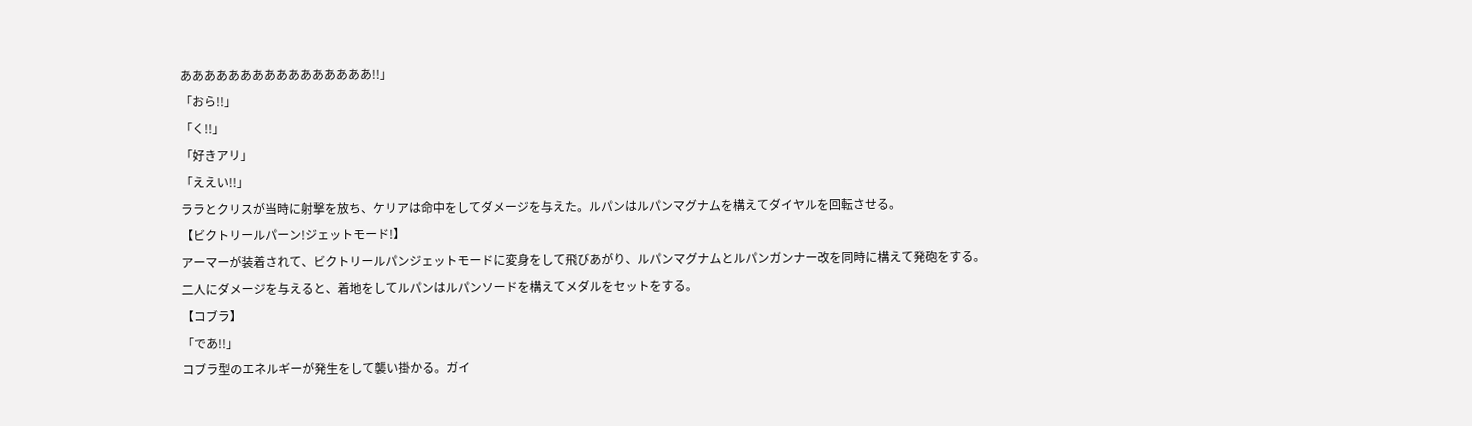ああああああああああああああああ!!」
「おら!!」
「く!!」
「好きアリ」
「ええい!!」
ララとクリスが当時に射撃を放ち、ケリアは命中をしてダメージを与えた。ルパンはルパンマグナムを構えてダイヤルを回転させる。
【ビクトリールパーン!ジェットモード!】
アーマーが装着されて、ビクトリールパンジェットモードに変身をして飛びあがり、ルパンマグナムとルパンガンナー改を同時に構えて発砲をする。
二人にダメージを与えると、着地をしてルパンはルパンソードを構えてメダルをセットをする。
【コブラ】
「であ!!」
コブラ型のエネルギーが発生をして襲い掛かる。ガイ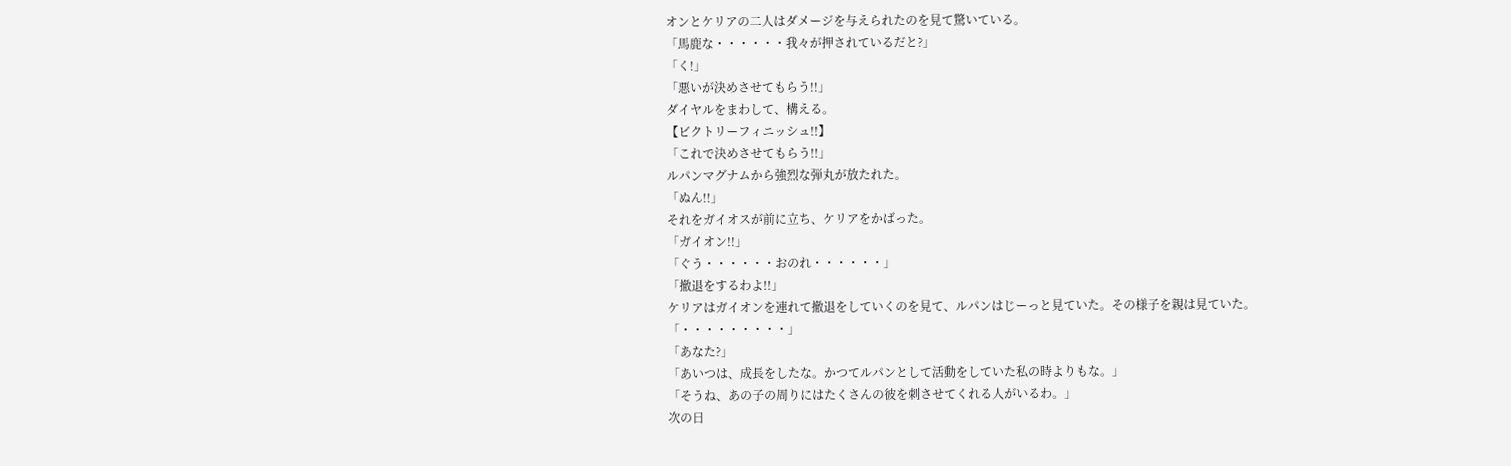オンとケリアの二人はダメージを与えられたのを見て驚いている。
「馬鹿な・・・・・・我々が押されているだと?」
「く!」
「悪いが決めさせてもらう!!」
ダイヤルをまわして、構える。
【ビクトリーフィニッシュ!!】
「これで決めさせてもらう!!」
ルパンマグナムから強烈な弾丸が放たれた。
「ぬん!!」
それをガイオスが前に立ち、ケリアをかばった。
「ガイオン!!」
「ぐう・・・・・・おのれ・・・・・・」
「撤退をするわよ!!」
ケリアはガイオンを連れて撤退をしていくのを見て、ルパンはじーっと見ていた。その様子を親は見ていた。
「・・・・・・・・・」
「あなた?」
「あいつは、成長をしたな。かつてルパンとして活動をしていた私の時よりもな。」
「そうね、あの子の周りにはたくさんの彼を刺させてくれる人がいるわ。」
次の日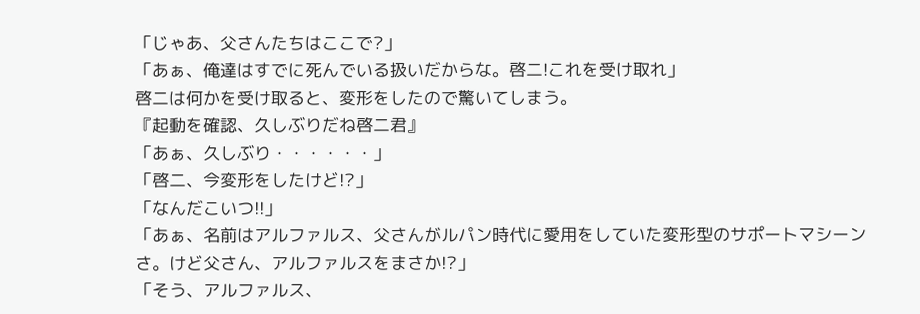「じゃあ、父さんたちはここで?」
「あぁ、俺達はすでに死んでいる扱いだからな。啓二!これを受け取れ」
啓二は何かを受け取ると、変形をしたので驚いてしまう。
『起動を確認、久しぶりだね啓二君』
「あぁ、久しぶり・・・・・・」
「啓二、今変形をしたけど!?」
「なんだこいつ!!」
「あぁ、名前はアルファルス、父さんがルパン時代に愛用をしていた変形型のサポートマシーンさ。けど父さん、アルファルスをまさか!?」
「そう、アルファルス、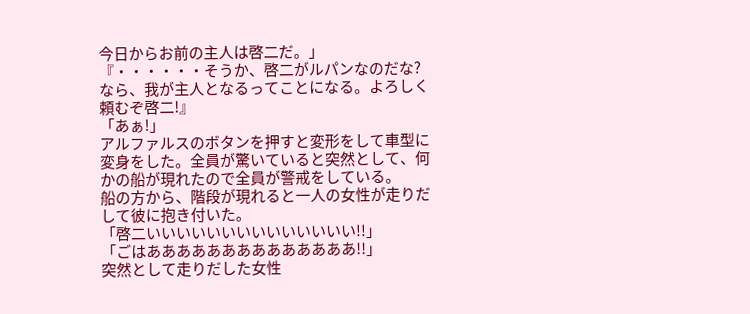今日からお前の主人は啓二だ。」
『・・・・・・そうか、啓二がルパンなのだな?なら、我が主人となるってことになる。よろしく頼むぞ啓二!』
「あぁ!」
アルファルスのボタンを押すと変形をして車型に変身をした。全員が驚いていると突然として、何かの船が現れたので全員が警戒をしている。
船の方から、階段が現れると一人の女性が走りだして彼に抱き付いた。
「啓二いいいいいいいいいいいいいい!!」
「ごはああああああああああああああ!!」
突然として走りだした女性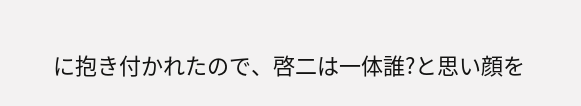に抱き付かれたので、啓二は一体誰?と思い顔を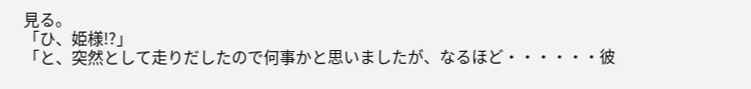見る。
「ひ、姫様!?」
「と、突然として走りだしたので何事かと思いましたが、なるほど・・・・・・彼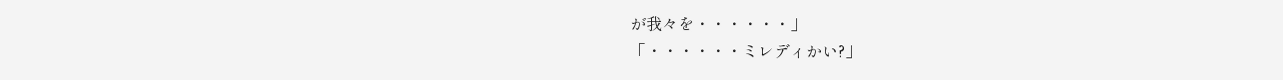が我々を・・・・・・」
「・・・・・・ミレディかい?」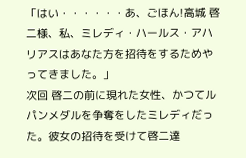「はい・・・・・・あ、ごほん!高城 啓二様、私、ミレディ・ハールス・アハリアスはあなた方を招待をするためやってきました。」
次回 啓二の前に現れた女性、かつてルパンメダルを争奪をしたミレディだった。彼女の招待を受けて啓二達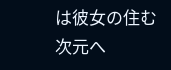は彼女の住む次元へ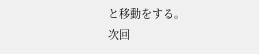と移動をする。
次回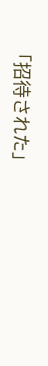「招待された」